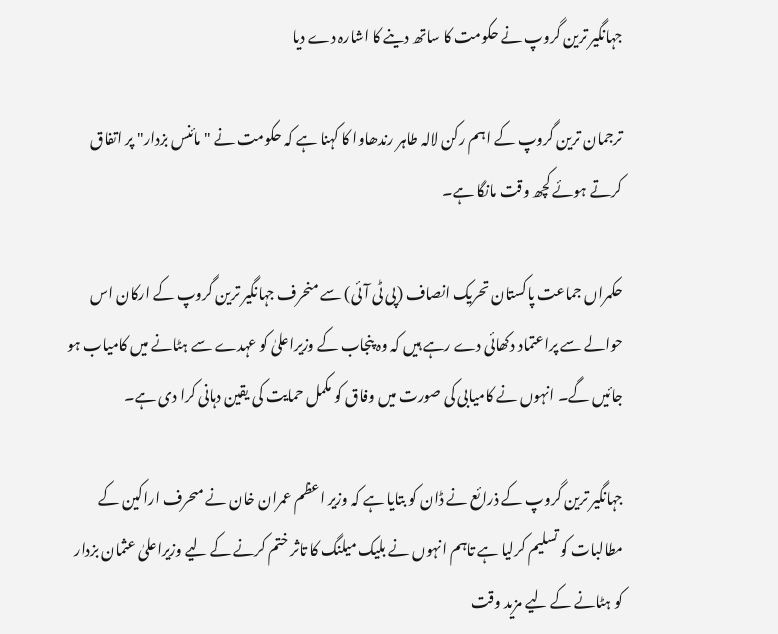جہانگیر ترین گروپ نے حکومت کا ساتھ دینے کا اشارہ دے دیا

ترجمان ترین گروپ کے اہم رکن لالہ طاہر رندھاوا کا کہنا ہے کہ حکومت نے "مائنس بزدار" پر اتفاق کرتے ہوئے کچھ وقت مانگا ہے۔

حکمراں جماعت پاکستان تحریک انصاف (پی ٹی آئی) سے منحرف جہانگیر ترین گروپ کے ارکان اس حوالے سے پراعتماد دکھائی دے رہے ہیں کہ وہ پنجاب کے وزیراعلیٰ کو عہدے سے ہٹانے میں کامیاب ہو جائیں گے۔ انہوں نے کامیابی کی صورت میں وفاق کو مکمل حمایت کی یقین دہانی کرا دی ہے۔

جہانگیر ترین گروپ کے ذرائع نے ڈان کو بتایا ہے کہ وزیر اعظم عمران خان نے مںحرف اراکین کے مطالبات کو تسلیم کرلیا ہے تاہم انہوں نے بلیک میلنگ کا تاثر ختم کرنے کے لیے وزیراعلیٰ عثمان بزدار کو ہٹانے کے لیے مزید وقت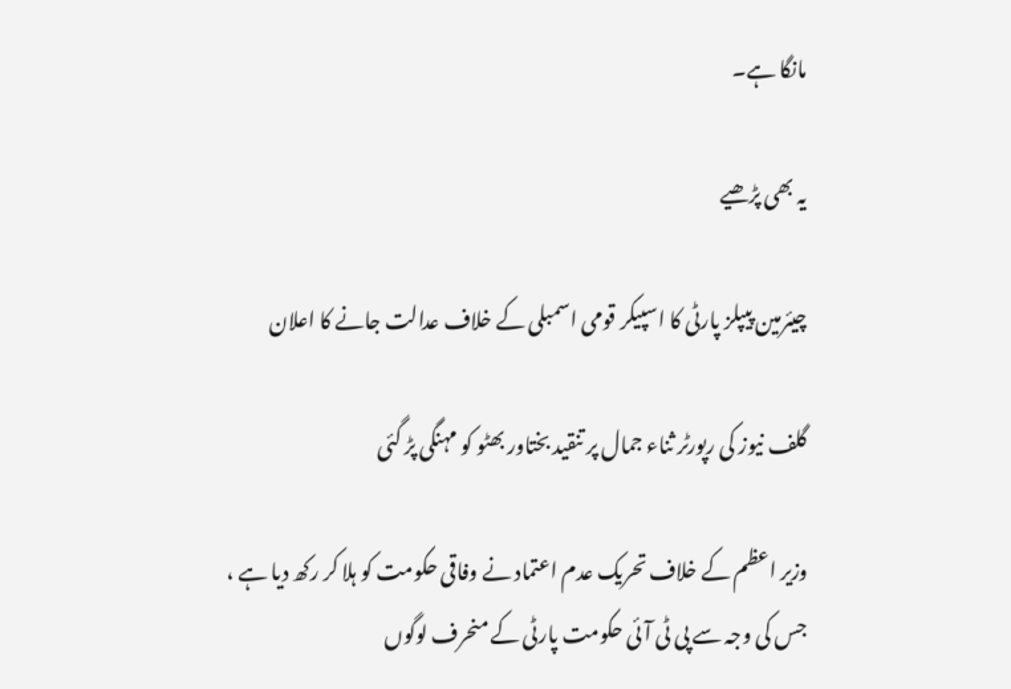مانگا ہے۔

یہ بھی پڑھیے

چیئرمین پیپلز پارٹی کا اسپیکر قومی اسمبلی کے خلاف عدالت جانے کا اعلان

گلف نیوز کی رپورٹر ثناء جمال پر تنقید بختاور بھٹو کو مہنگی پڑ گئی

وزیر اعظم کے خلاف تحریک عدم اعتماد نے وفاقی حکومت کو ہلا کر رکھ دیا ہے ، جس کی وجہ سے پی ٹی آئی حکومت پارٹی کے منحرف لوگوں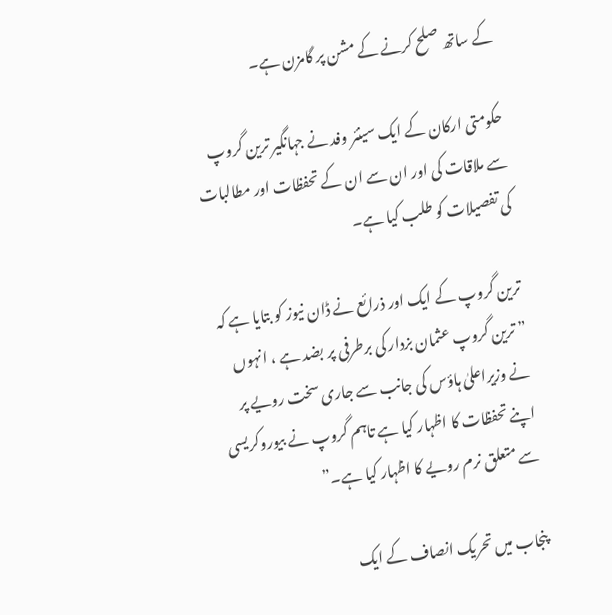کے ساتھ صلح کرنے کے مشن پر گامزن ہے۔

حکومتی ارکان کے ایک سینئر وفد نے جہانگیر ترین گروپ سے ملاقات کی اور ان سے ان کے تحفظات اور مطالبات کی تفصیلات کو طلب کیا ہے۔

ترین گروپ کے ایک اور ذرائع نے ڈان نیوز کو بتایا ہے کہ ” ترین گروپ عثمان بزدار کی برطرفی پر بضد ہے ، انہوں نے وزیراعلیٰ ہاؤس کی جانب سے جاری سخت رویے پر اپنے تحفظات کا اظہار کیا ہے تاہم گروپ نے بیوروکریسی سے متعلق نرم رویے کا اظہار کیا ہے۔”

پنجاب میں تحریک انصاف کے ایک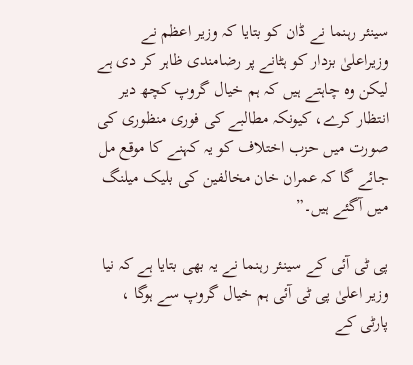سینئر رہنما نے ڈان کو بتایا کہ وزیر اعظم نے وزیراعلیٰ بزدار کو ہٹانے پر رضامندی ظاہر کر دی ہے لیکن وہ چاہتے ہیں کہ ہم خیال گروپ کچھ دیر انتظار کرے، کیونکہ مطالبے کی فوری منظوری کی صورت میں حزب اختلاف کو یہ کہنے کا موقع مل جائے گا کہ عمران خان مخالفین کی بلیک میلنگ میں آگئے ہیں۔”

پی ٹی آئی کے سینئر رہنما نے یہ بھی بتایا ہے کہ نیا وزیر اعلیٰ پی ٹی آئی ہم خیال گروپ سے ہوگا ، پارٹی کے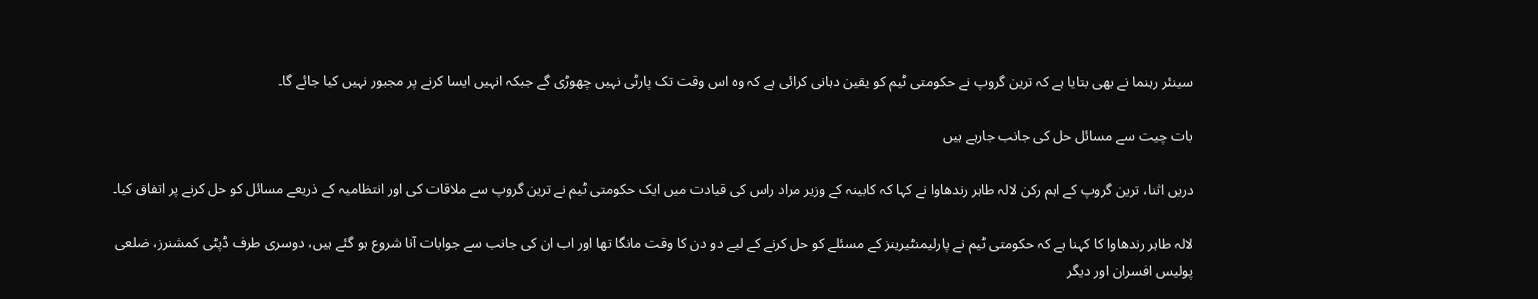سینئر رہنما نے بھی بتایا ہے کہ ترین گروپ نے حکومتی ٹیم کو یقین دہانی کرائی ہے کہ وہ اس وقت تک پارٹی نہیں چھوڑی گے جبکہ انہیں ایسا کرنے پر مجبور نہیں کیا جائے گا۔

بات چیت سے مسائل حل کی جانب جارہے ہیں

دریں اثنا، ترین گروپ کے اہم رکن لالہ طاہر رندھاوا نے کہا کہ کابینہ کے وزیر مراد راس کی قیادت میں ایک حکومتی ٹیم نے ترین گروپ سے ملاقات کی اور انتظامیہ کے ذریعے مسائل کو حل کرنے پر اتفاق کیا۔

لالہ طاہر رندھاوا کا کہنا ہے کہ حکومتی ٹیم نے پارلیمنٹیرینز کے مسئلے کو حل کرنے کے لیے دو دن کا وقت مانگا تھا اور اب ان کی جانب سے جوابات آنا شروع ہو گئے ہیں، دوسری طرف ڈپٹی کمشنرز، ضلعی پولیس افسران اور دیگر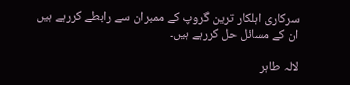سرکاری اہلکار ترین گروپ کے ممبران سے رابطے کررہے ہیں ان کے مسائل حل کررہے ہیں۔

لالہ طاہر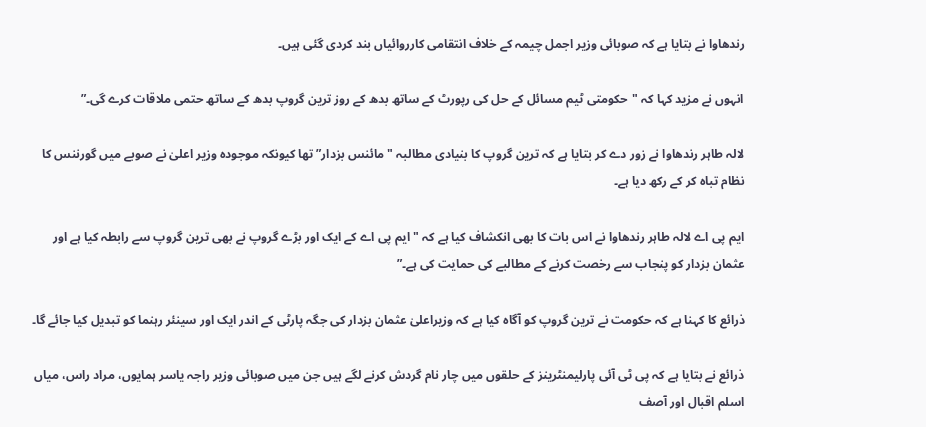رندھاوا نے بتایا ہے کہ صوبائی وزیر اجمل چیمہ کے خلاف انتقامی کارروائیاں بند کردی گئی ہیں۔

انہوں نے مزید کہا کہ "حکومتی ٹیم مسائل کے حل کی رپورٹ کے ساتھ بدھ کے روز ترین گروپ بدھ کے ساتھ حتمی ملاقات کرے گی۔”

لالہ طاہر رندھاوا نے زور دے کر بتایا ہے کہ ترین گروپ کا بنیادی مطالبہ "مائنس بزدار” تھا کیونکہ موجودہ وزیر اعلیٰ نے صوبے میں گورننس کا نظام تباہ کر کے رکھ دیا ہے۔

ایم پی اے لالہ طاہر رندھاوا نے اس بات کا بھی انکشاف کیا ہے کہ "ایم پی اے کے ایک اور بڑے گروپ نے بھی ترین گروپ سے رابطہ کیا ہے اور عثمان بزدار کو پنجاب سے رخصت کرنے کے مطالبے کی حمایت کی ہے۔”

ذرائع کا کہنا ہے کہ حکومت نے ترین گروپ کو آگاہ کیا ہے کہ وزیراعلیٰ عثمان بزدار کی جگہ پارٹی کے اندر ایک اور سینئر رہنما کو تبدیل کیا جائے گا۔

ذرائع نے بتایا ہے کہ پی ٹی آئی پارلیمنٹرینز کے حلقوں میں چار نام گردش کرنے لگے ہیں جن میں صوبائی وزیر راجہ یاسر ہمایوں، مراد راس، میاں اسلم اقبال اور آصف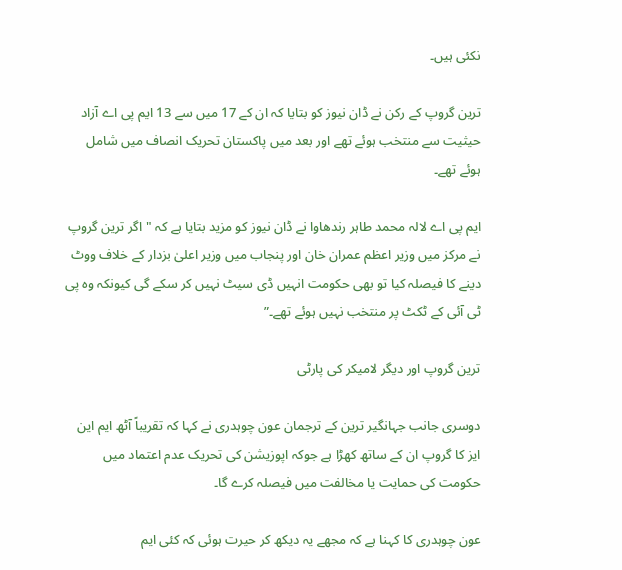نکئی ہیں۔

ترین گروپ کے رکن نے ڈان نیوز کو بتایا کہ ان کے 17 میں سے 13 ایم پی اے آزاد حیثیت سے منتخب ہوئے تھے اور بعد میں پاکستان تحریک انصاف میں شامل ہوئے تھے۔

ایم پی اے لالہ محمد طاہر رندھاوا نے ڈان نیوز کو مزید بتایا ہے کہ "اگر ترین گروپ نے مرکز میں وزیر اعظم عمران خان اور پنجاب میں وزیر اعلیٰ بزدار کے خلاف ووٹ دینے کا فیصلہ کیا تو بھی حکومت انہیں ڈی سیٹ نہیں کر سکے گی کیونکہ وہ پی ٹی آئی کے ٹکٹ پر منتخب نہیں ہوئے تھے۔”

ترین گروپ اور دیگر لامیکر کی پارٹی

دوسری جانب جہانگیر ترین کے ترجمان عون چوہدری نے کہا کہ تقریباً آٹھ ایم این ایز کا گروپ ان کے ساتھ کھڑا ہے جوکہ اپوزیشن کی تحریک عدم اعتماد میں حکومت کی حمایت یا مخالفت میں فیصلہ کرے گا۔

عون چوہدری کا کہنا ہے کہ مجھے یہ دیکھ کر حیرت ہوئی کہ کئی ایم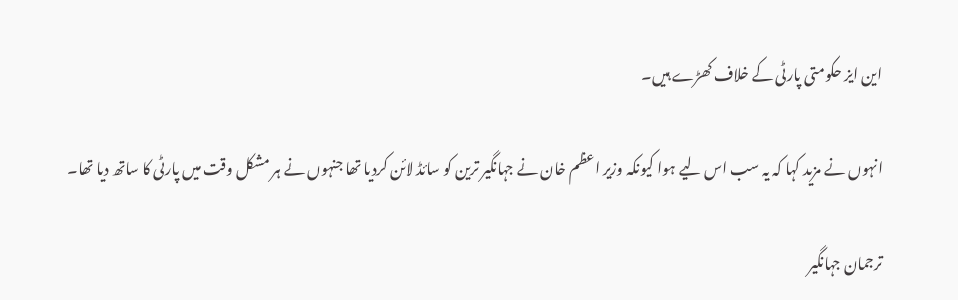این ایز حکومتی پارٹی کے خلاف کھڑے ہیں۔

انہوں نے مزید کہا کہ یہ سب اس لیے ہوا کیونکہ وزیر اعظم خان نے جہانگیر ترین کو سائڈ لائن کردیا تھا جنہوں نے ہر مشکل وقت میں پارٹی کا ساتھ دیا تھا۔

ترجمان جہانگیر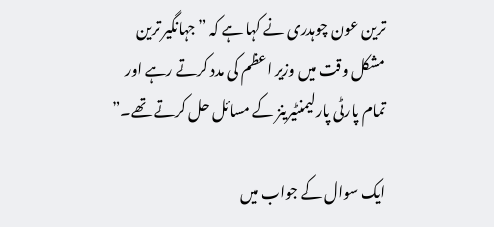ترین عون چوہدری نے کہا ہے کہ ” جہانگیر ترین مشکل وقت میں وزیر اعظم کی مدد کرتے رہے اور تمام پارٹی پارلیمنٹیرینز کے مسائل حل کرتے تھے۔”

ایک سوال کے جواب میں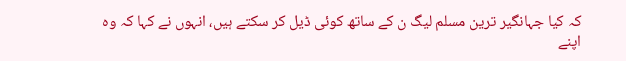کہ کیا جہانگیر ترین مسلم لیگ ن کے ساتھ کوئی ڈیل کر سکتے ہیں، انہوں نے کہا کہ وہ اپنے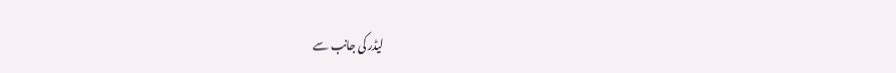لیڈر کی جانب سے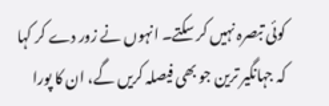کوئی تبصرہ نہیں کر سکتے۔ انہوں نے زور دے کر کہا کہ جہانگیر ترین جو بھی فیصلہ کریں گے، ان کا پورا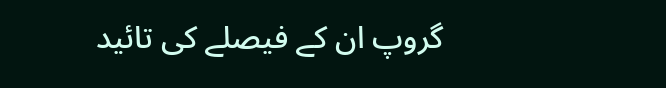گروپ ان کے فیصلے کی تائید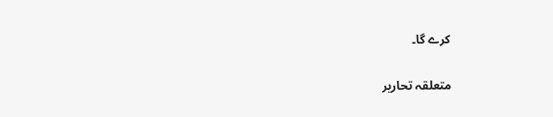کرے گا۔

متعلقہ تحاریر